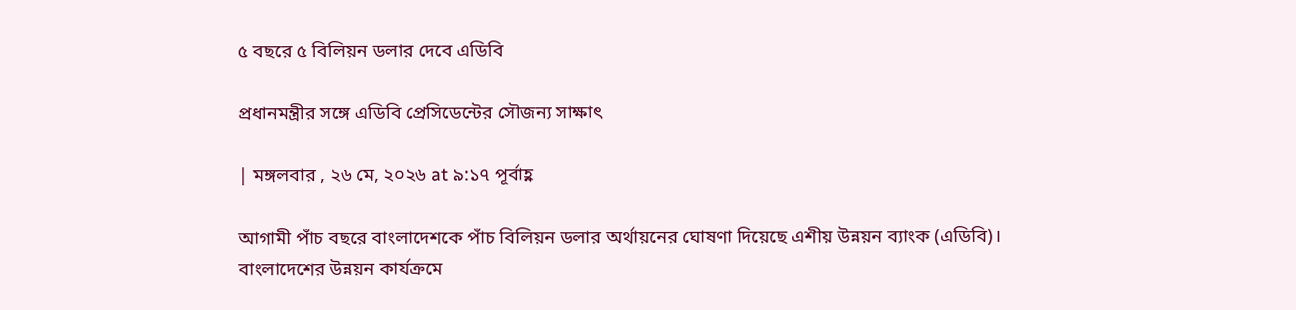৫ বছরে ৫ বিলিয়ন ডলার দেবে এডিবি

প্রধানমন্ত্রীর সঙ্গে এডিবি প্রেসিডেন্টের সৌজন্য সাক্ষাৎ

| মঙ্গলবার , ২৬ মে, ২০২৬ at ৯:১৭ পূর্বাহ্ণ

আগামী পাঁচ বছরে বাংলাদেশকে পাঁচ বিলিয়ন ডলার অর্থায়নের ঘোষণা দিয়েছে এশীয় উন্নয়ন ব্যাংক (এডিবি)। বাংলাদেশের উন্নয়ন কার্যক্রমে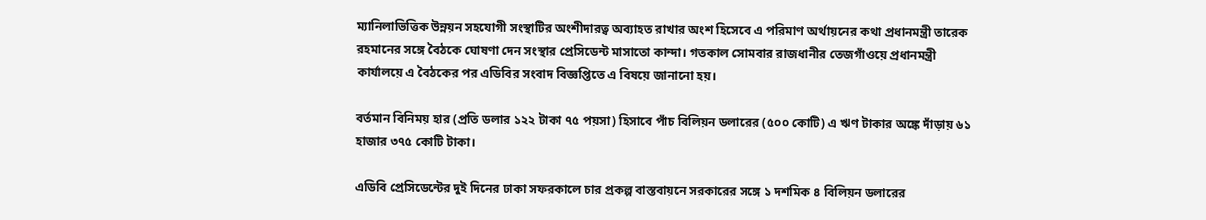ম্যানিলাভিত্তিক উন্নয়ন সহযোগী সংস্থাটির অংশীদারত্ব অব্যাহত রাখার অংশ হিসেবে এ পরিমাণ অর্থায়নের কথা প্রধানমন্ত্রী তারেক রহমানের সঙ্গে বৈঠকে ঘোষণা দেন সংস্থার প্রেসিডেন্ট মাসাতো কান্দা। গতকাল সোমবার রাজধানীর তেজগাঁওয়ে প্রধানমন্ত্রী কার্যালয়ে এ বৈঠকের পর এডিবির সংবাদ বিজ্ঞপ্তিতে এ বিষয়ে জানানো হয়।

বর্তমান বিনিময় হার (প্রতি ডলার ১২২ টাকা ৭৫ পয়সা) হিসাবে পাঁচ বিলিয়ন ডলারের (৫০০ কোটি) এ ঋণ টাকার অঙ্কে দাঁড়ায় ৬১ হাজার ৩৭৫ কোটি টাকা।

এডিবি প্রেসিডেন্টের দুই দিনের ঢাকা সফরকালে চার প্রকল্প বাস্তবায়নে সরকারের সঙ্গে ১ দশমিক ৪ বিলিয়ন ডলারের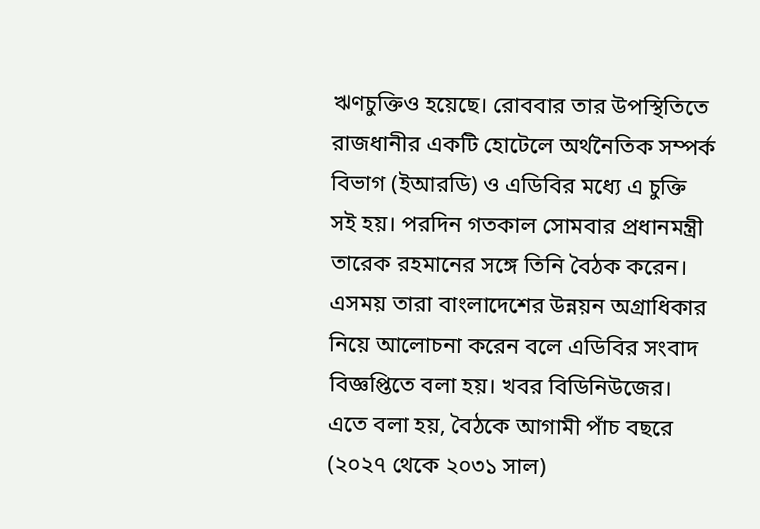ঋণচুক্তিও হয়েছে। রোববার তার উপস্থিতিতে রাজধানীর একটি হোটেলে অর্থনৈতিক সম্পর্ক বিভাগ (ইআরডি) ও এডিবির মধ্যে এ চুক্তি সই হয়। পরদিন গতকাল সোমবার প্রধানমন্ত্রী তারেক রহমানের সঙ্গে তিনি বৈঠক করেন। এসময় তারা বাংলাদেশের উন্নয়ন অগ্রাধিকার নিয়ে আলোচনা করেন বলে এডিবির সংবাদ বিজ্ঞপ্তিতে বলা হয়। খবর বিডিনিউজের। এতে বলা হয়, বৈঠকে আগামী পাঁচ বছরে (২০২৭ থেকে ২০৩১ সাল)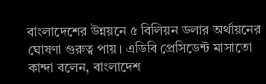বাংলাদেশের উন্নয়নে ৫ বিলিয়ন ডলার অর্থায়নের ঘোষণা গুরুত্ব পায়। এডিবি প্রেসিডেন্ট মাসাতো কান্দা বলেন, বাংলাদেশ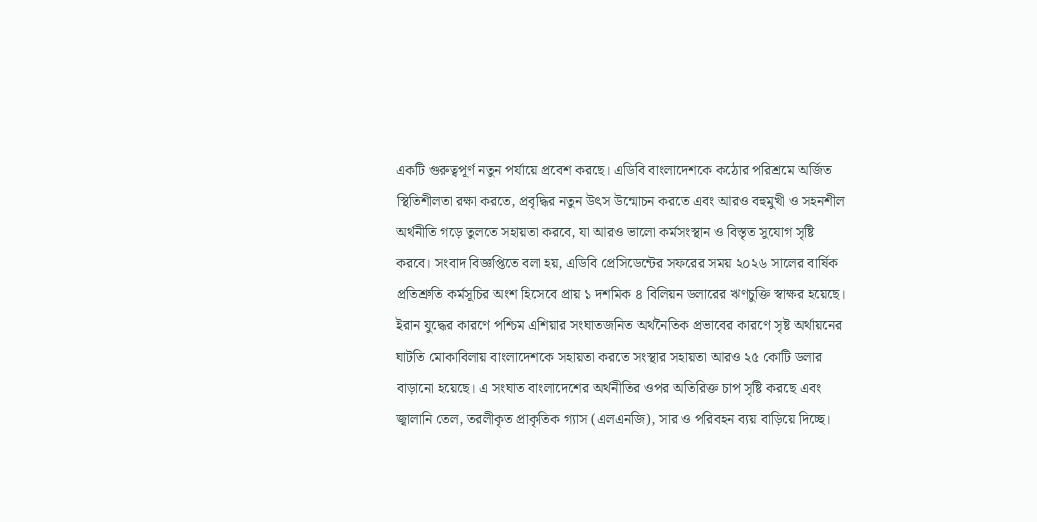একটি গুরুত্বপূর্ণ নতুন পর্যায়ে প্রবেশ করছে। এডিবি বাংলাদেশকে কঠোর পরিশ্রমে অর্জিত স্থিতিশীলতা রক্ষা করতে, প্রবৃদ্ধির নতুন উৎস উন্মোচন করতে এবং আরও বহুমুখী ও সহনশীল অর্থনীতি গড়ে তুলতে সহায়তা করবে, যা আরও ভালো কর্মসংস্থান ও বিস্তৃত সুযোগ সৃষ্টি করবে। সংবাদ বিজ্ঞপ্তিতে বলা হয়, এডিবি প্রেসিডেন্টের সফরের সময় ২০২৬ সালের বার্ষিক প্রতিশ্রুতি কর্মসূচির অংশ হিসেবে প্রায় ১ দশমিক ৪ বিলিয়ন ডলারের ঋণচুক্তি স্বাক্ষর হয়েছে। ইরান যুদ্ধের কারণে পশ্চিম এশিয়ার সংঘাতজনিত অর্থনৈতিক প্রভাবের কারণে সৃষ্ট অর্থায়নের ঘাটতি মোকাবিলায় বাংলাদেশকে সহায়তা করতে সংস্থার সহায়তা আরও ২৫ কোটি ডলার বাড়ানো হয়েছে। এ সংঘাত বাংলাদেশের অর্থনীতির ওপর অতিরিক্ত চাপ সৃষ্টি করছে এবং জ্বালানি তেল, তরলীকৃত প্রাকৃতিক গ্যাস (এলএনজি), সার ও পরিবহন ব্যয় বাড়িয়ে দিচ্ছে।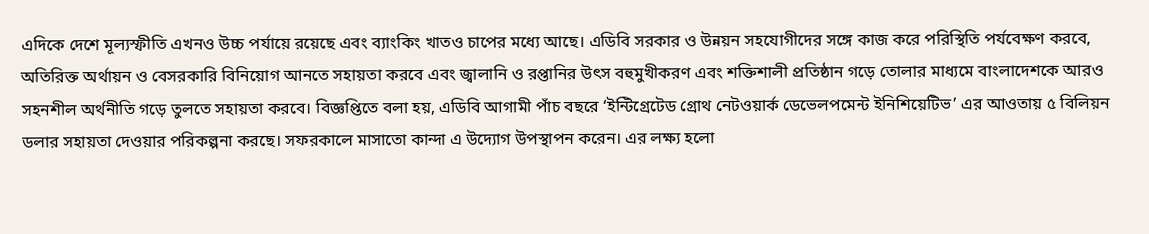এদিকে দেশে মূল্যস্ফীতি এখনও উচ্চ পর্যায়ে রয়েছে এবং ব্যাংকিং খাতও চাপের মধ্যে আছে। এডিবি সরকার ও উন্নয়ন সহযোগীদের সঙ্গে কাজ করে পরিস্থিতি পর্যবেক্ষণ করবে, অতিরিক্ত অর্থায়ন ও বেসরকারি বিনিয়োগ আনতে সহায়তা করবে এবং জ্বালানি ও রপ্তানির উৎস বহুমুখীকরণ এবং শক্তিশালী প্রতিষ্ঠান গড়ে তোলার মাধ্যমে বাংলাদেশকে আরও সহনশীল অর্থনীতি গড়ে তুলতে সহায়তা করবে। বিজ্ঞপ্তিতে বলা হয়, এডিবি আগামী পাঁচ বছরে ‘ইন্টিগ্রেটেড গ্রোথ নেটওয়ার্ক ডেভেলপমেন্ট ইনিশিয়েটিভ’ এর আওতায় ৫ বিলিয়ন ডলার সহায়তা দেওয়ার পরিকল্পনা করছে। সফরকালে মাসাতো কান্দা এ উদ্যোগ উপস্থাপন করেন। এর লক্ষ্য হলো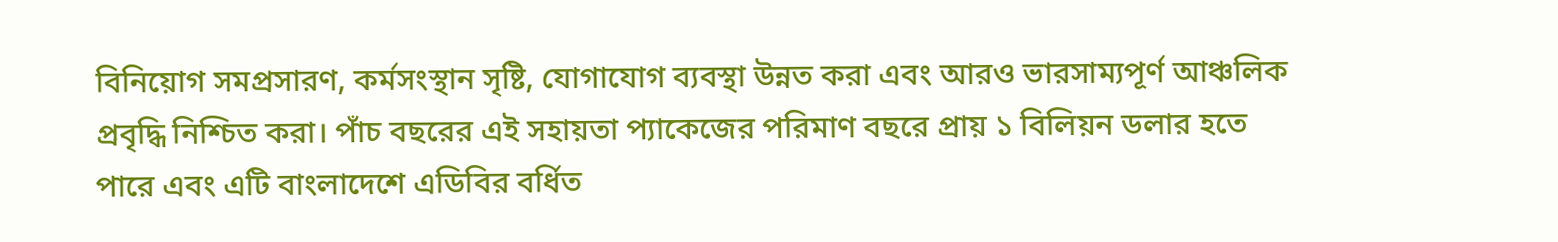বিনিয়োগ সমপ্রসারণ, কর্মসংস্থান সৃষ্টি, যোগাযোগ ব্যবস্থা উন্নত করা এবং আরও ভারসাম্যপূর্ণ আঞ্চলিক প্রবৃদ্ধি নিশ্চিত করা। পাঁচ বছরের এই সহায়তা প্যাকেজের পরিমাণ বছরে প্রায় ১ বিলিয়ন ডলার হতে পারে এবং এটি বাংলাদেশে এডিবির বর্ধিত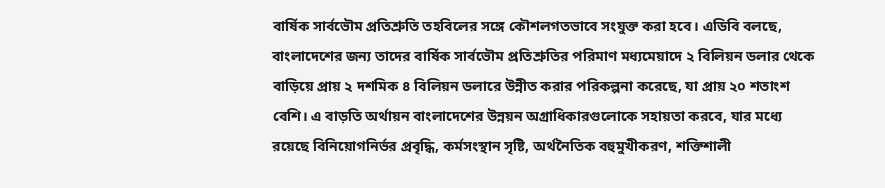বার্ষিক সার্বভৌম প্রতিশ্রুতি তহবিলের সঙ্গে কৌশলগতভাবে সংযুক্ত করা হবে। এডিবি বলছে, বাংলাদেশের জন্য তাদের বার্ষিক সার্বভৌম প্রতিশ্রুতির পরিমাণ মধ্যমেয়াদে ২ বিলিয়ন ডলার থেকে বাড়িয়ে প্রায় ২ দশমিক ৪ বিলিয়ন ডলারে উন্নীত করার পরিকল্পনা করেছে, যা প্রায় ২০ শতাংশ বেশি। এ বাড়তি অর্থায়ন বাংলাদেশের উন্নয়ন অগ্রাধিকারগুলোকে সহায়তা করবে, যার মধ্যে রয়েছে বিনিয়োগনির্ভর প্রবৃদ্ধি, কর্মসংস্থান সৃষ্টি, অর্থনৈতিক বহুমুখীকরণ, শক্তিশালী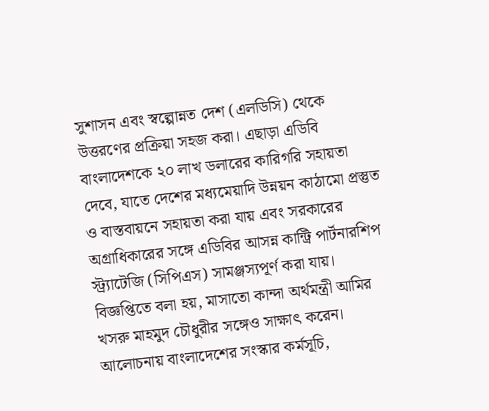সুশাসন এবং স্বল্পোন্নত দেশ (এলডিসি) থেকে উত্তরণের প্রক্রিয়া সহজ করা। এছাড়া এডিবি বাংলাদেশকে ২০ লাখ ডলারের কারিগরি সহায়তা দেবে, যাতে দেশের মধ্যমেয়াদি উন্নয়ন কাঠামো প্রস্তুত ও বাস্তবায়নে সহায়তা করা যায় এবং সরকারের অগ্রাধিকারের সঙ্গে এডিবির আসন্ন কান্ট্রি পার্টনারশিপ স্ট্র্যাটেজি (সিপিএস) সামঞ্জস্যপূর্ণ করা যায়। বিজ্ঞপ্তিতে বলা হয়, মাসাতো কান্দা অর্থমন্ত্রী আমির খসরু মাহমুদ চৌধুরীর সঙ্গেও সাক্ষাৎ করেন। আলোচনায় বাংলাদেশের সংস্কার কর্মসূচি,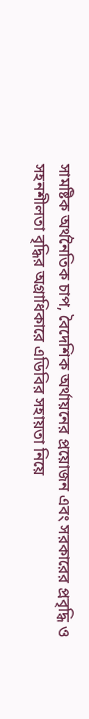সামষ্টিক অর্থনৈতিক চাপ, বৈদেশিক অর্থায়নের প্রয়োজন এবং সরকারের প্রবৃদ্ধি ও সহনশীলতা বৃদ্ধির অগ্রাধিকারে এডিবির সহায়তা নিয়ে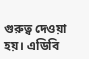গুরুত্ব দেওয়া হয়। এডিবি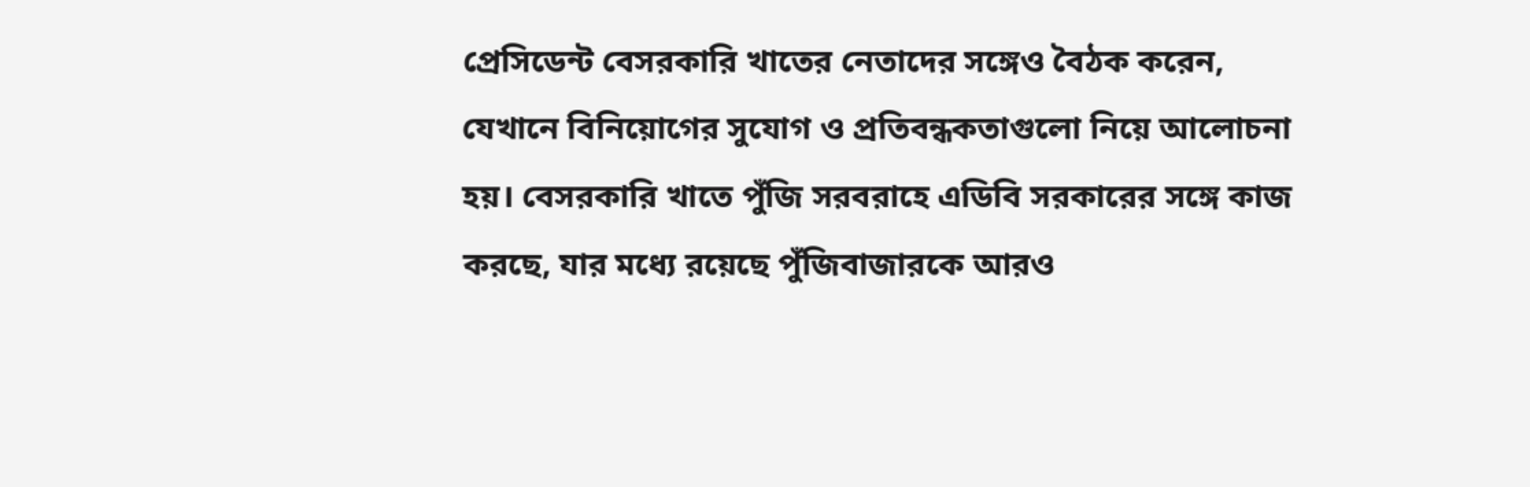প্রেসিডেন্ট বেসরকারি খাতের নেতাদের সঙ্গেও বৈঠক করেন, যেখানে বিনিয়োগের সুযোগ ও প্রতিবন্ধকতাগুলো নিয়ে আলোচনা হয়। বেসরকারি খাতে পুঁজি সরবরাহে এডিবি সরকারের সঙ্গে কাজ করছে, যার মধ্যে রয়েছে পুঁজিবাজারকে আরও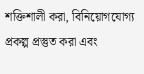শক্তিশালী করা, বিনিয়োগযোগ্য প্রকল্প প্রস্তুত করা এবং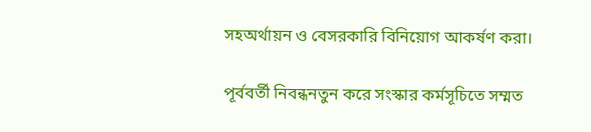সহঅর্থায়ন ও বেসরকারি বিনিয়োগ আকর্ষণ করা।

পূর্ববর্তী নিবন্ধনতুন করে সংস্কার কর্মসূচিতে সম্মত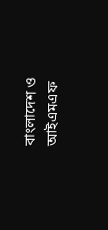বাংলাদেশ ও আইএমএফ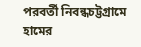পরবর্তী নিবন্ধচট্টগ্রামে হামের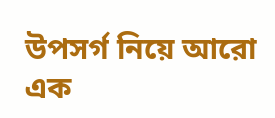উপসর্গ নিয়ে আরো এক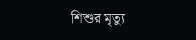শিশুর মৃত্যু